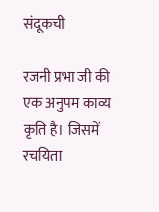संदूकची

रजनी प्रभा जी की एक अनुपम काव्य कृति है। जिसमें रचयिता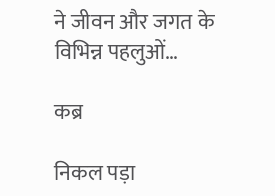ने जीवन और जगत के विभिन्न पहलुओं…

कब्र

निकल पड़ा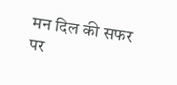मन दिल की सफर पर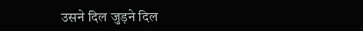उसने दिल जुड़ने दिल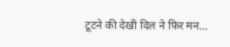टूटने की देखी दिल ने फ़िर मन…